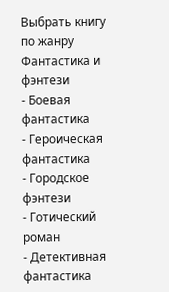Выбрать книгу по жанру
Фантастика и фэнтези
- Боевая фантастика
- Героическая фантастика
- Городское фэнтези
- Готический роман
- Детективная фантастика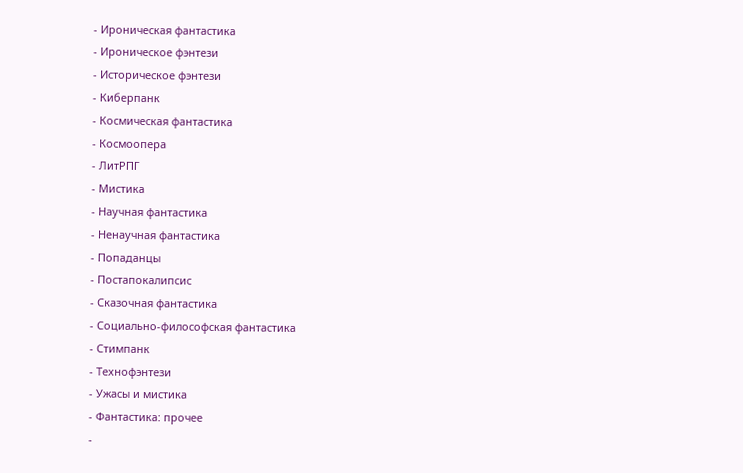- Ироническая фантастика
- Ироническое фэнтези
- Историческое фэнтези
- Киберпанк
- Космическая фантастика
- Космоопера
- ЛитРПГ
- Мистика
- Научная фантастика
- Ненаучная фантастика
- Попаданцы
- Постапокалипсис
- Сказочная фантастика
- Социально-философская фантастика
- Стимпанк
- Технофэнтези
- Ужасы и мистика
- Фантастика: прочее
-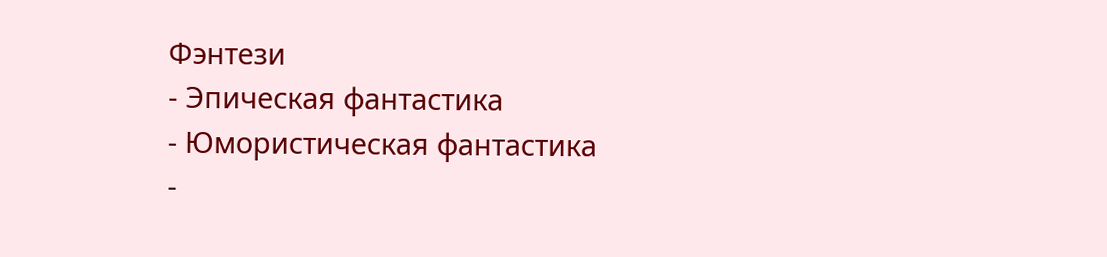Фэнтези
- Эпическая фантастика
- Юмористическая фантастика
-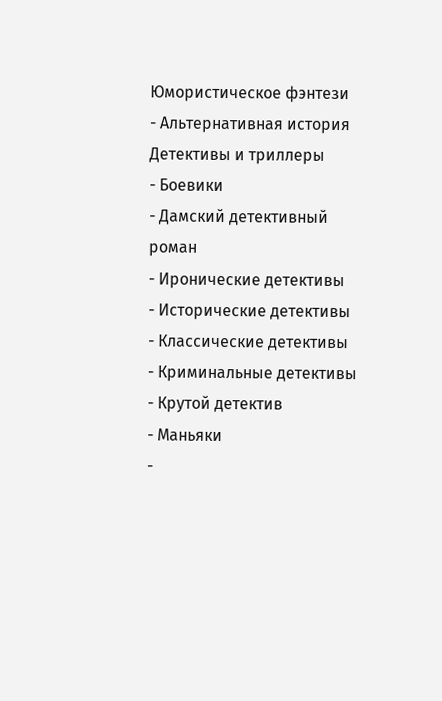Юмористическое фэнтези
- Альтернативная история
Детективы и триллеры
- Боевики
- Дамский детективный роман
- Иронические детективы
- Исторические детективы
- Классические детективы
- Криминальные детективы
- Крутой детектив
- Маньяки
-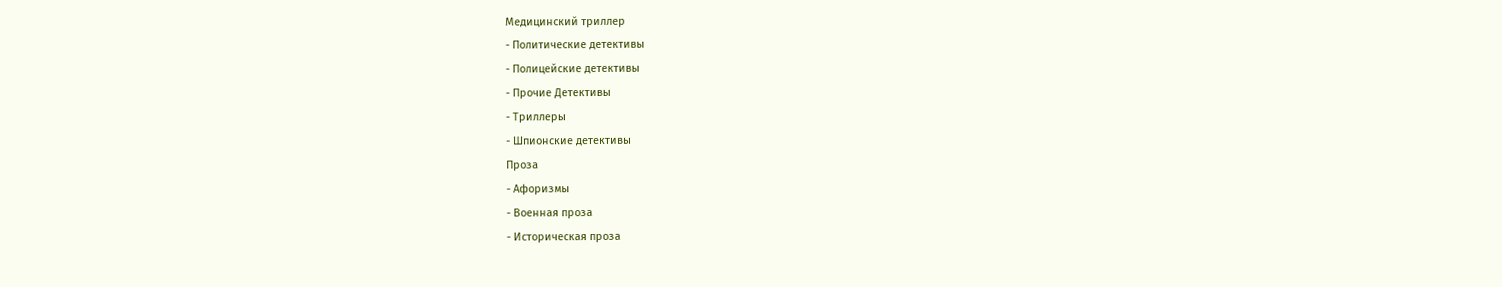Медицинский триллер
- Политические детективы
- Полицейские детективы
- Прочие Детективы
- Триллеры
- Шпионские детективы
Проза
- Афоризмы
- Военная проза
- Историческая проза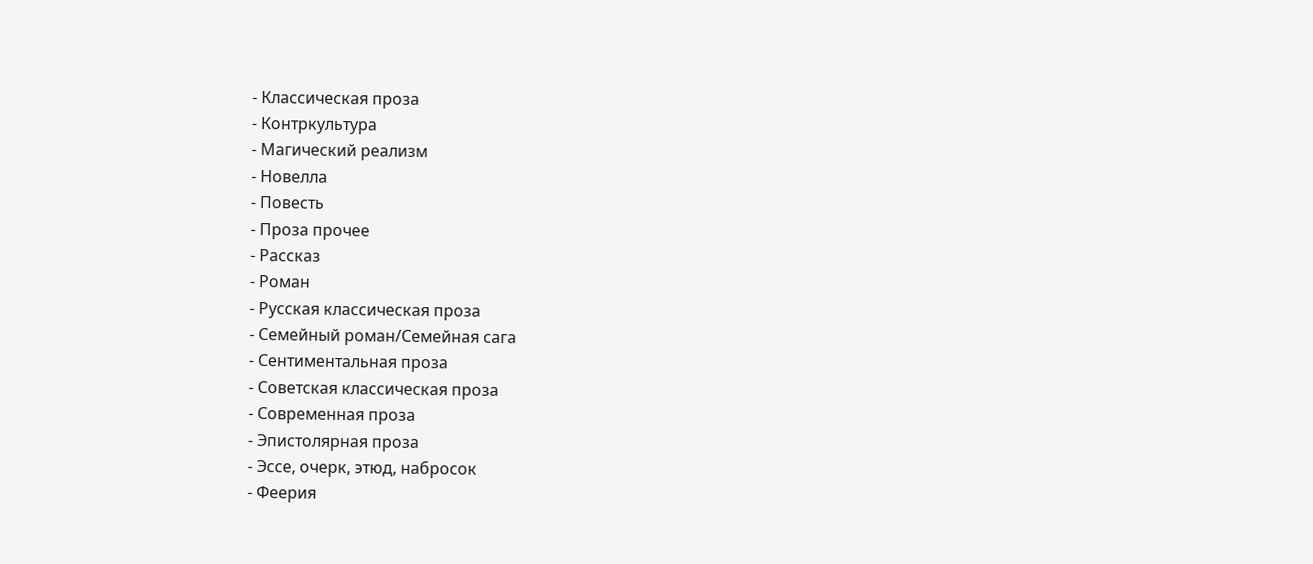- Классическая проза
- Контркультура
- Магический реализм
- Новелла
- Повесть
- Проза прочее
- Рассказ
- Роман
- Русская классическая проза
- Семейный роман/Семейная сага
- Сентиментальная проза
- Советская классическая проза
- Современная проза
- Эпистолярная проза
- Эссе, очерк, этюд, набросок
- Феерия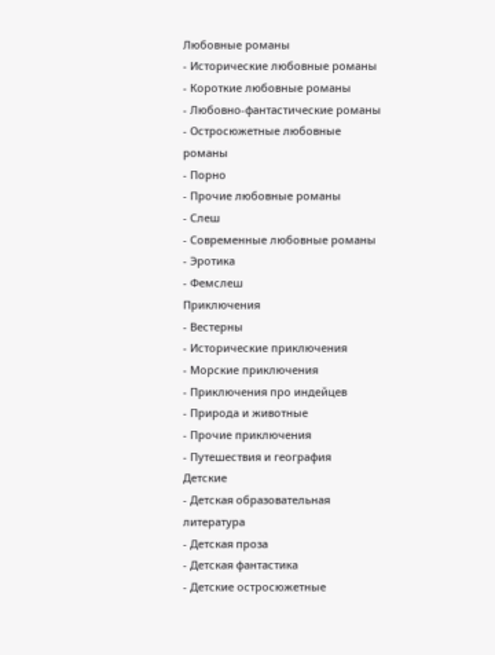Любовные романы
- Исторические любовные романы
- Короткие любовные романы
- Любовно-фантастические романы
- Остросюжетные любовные романы
- Порно
- Прочие любовные романы
- Слеш
- Современные любовные романы
- Эротика
- Фемслеш
Приключения
- Вестерны
- Исторические приключения
- Морские приключения
- Приключения про индейцев
- Природа и животные
- Прочие приключения
- Путешествия и география
Детские
- Детская образовательная литература
- Детская проза
- Детская фантастика
- Детские остросюжетные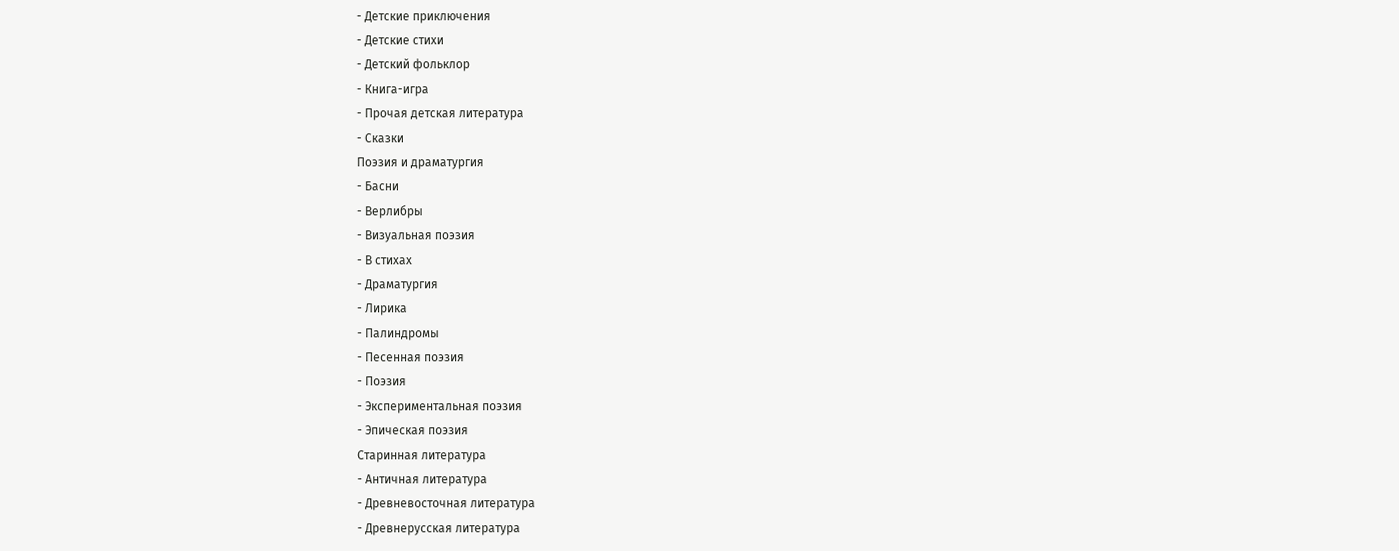- Детские приключения
- Детские стихи
- Детский фольклор
- Книга-игра
- Прочая детская литература
- Сказки
Поэзия и драматургия
- Басни
- Верлибры
- Визуальная поэзия
- В стихах
- Драматургия
- Лирика
- Палиндромы
- Песенная поэзия
- Поэзия
- Экспериментальная поэзия
- Эпическая поэзия
Старинная литература
- Античная литература
- Древневосточная литература
- Древнерусская литература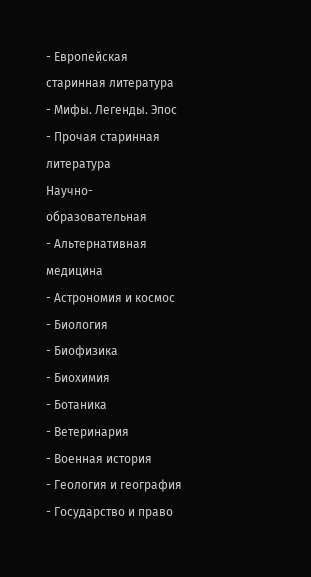- Европейская старинная литература
- Мифы. Легенды. Эпос
- Прочая старинная литература
Научно-образовательная
- Альтернативная медицина
- Астрономия и космос
- Биология
- Биофизика
- Биохимия
- Ботаника
- Ветеринария
- Военная история
- Геология и география
- Государство и право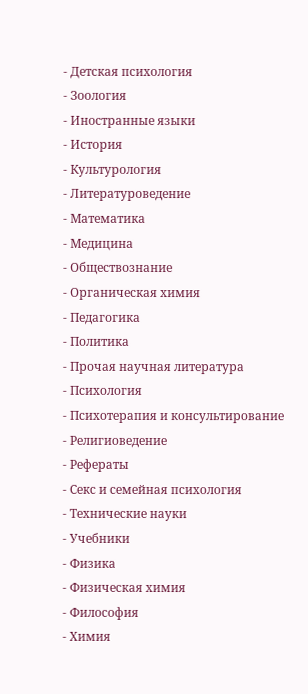- Детская психология
- Зоология
- Иностранные языки
- История
- Культурология
- Литературоведение
- Математика
- Медицина
- Обществознание
- Органическая химия
- Педагогика
- Политика
- Прочая научная литература
- Психология
- Психотерапия и консультирование
- Религиоведение
- Рефераты
- Секс и семейная психология
- Технические науки
- Учебники
- Физика
- Физическая химия
- Философия
- Химия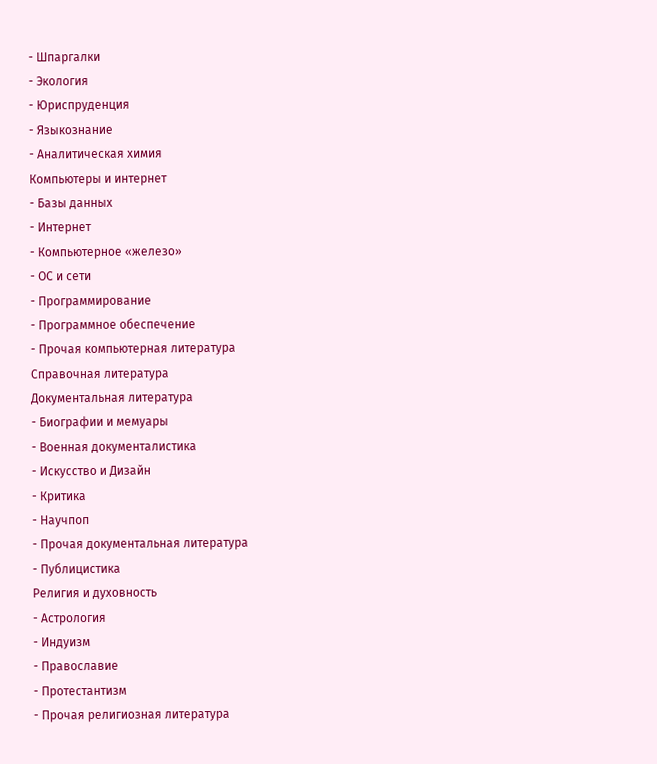- Шпаргалки
- Экология
- Юриспруденция
- Языкознание
- Аналитическая химия
Компьютеры и интернет
- Базы данных
- Интернет
- Компьютерное «железо»
- ОС и сети
- Программирование
- Программное обеспечение
- Прочая компьютерная литература
Справочная литература
Документальная литература
- Биографии и мемуары
- Военная документалистика
- Искусство и Дизайн
- Критика
- Научпоп
- Прочая документальная литература
- Публицистика
Религия и духовность
- Астрология
- Индуизм
- Православие
- Протестантизм
- Прочая религиозная литература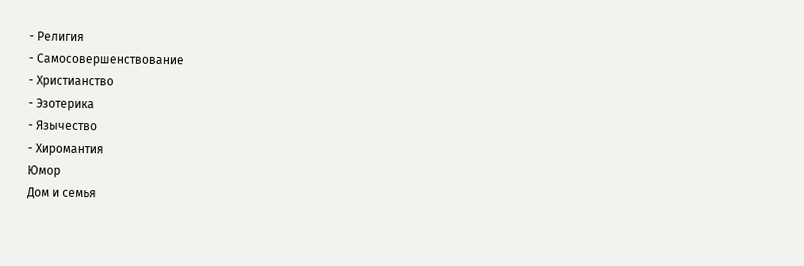- Религия
- Самосовершенствование
- Христианство
- Эзотерика
- Язычество
- Хиромантия
Юмор
Дом и семья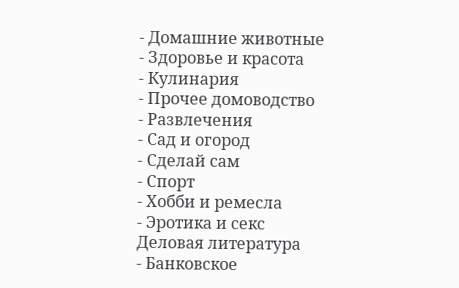- Домашние животные
- Здоровье и красота
- Кулинария
- Прочее домоводство
- Развлечения
- Сад и огород
- Сделай сам
- Спорт
- Хобби и ремесла
- Эротика и секс
Деловая литература
- Банковское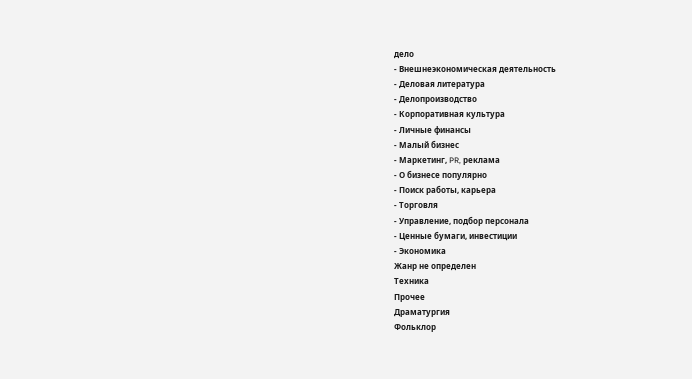дело
- Внешнеэкономическая деятельность
- Деловая литература
- Делопроизводство
- Корпоративная культура
- Личные финансы
- Малый бизнес
- Маркетинг, PR, реклама
- О бизнесе популярно
- Поиск работы, карьера
- Торговля
- Управление, подбор персонала
- Ценные бумаги, инвестиции
- Экономика
Жанр не определен
Техника
Прочее
Драматургия
Фольклор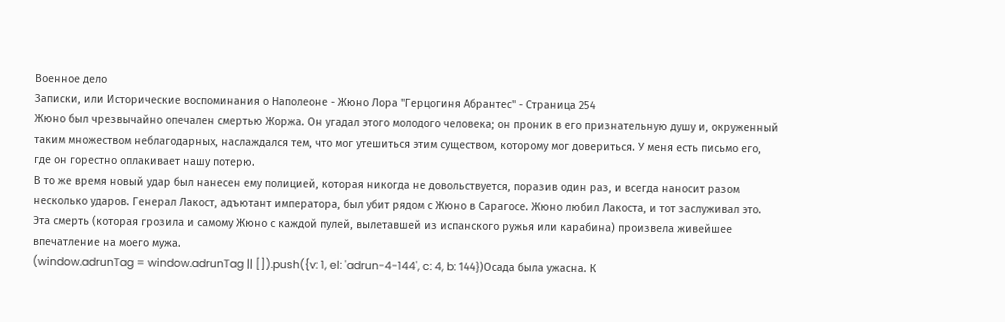Военное дело
Записки, или Исторические воспоминания о Наполеоне - Жюно Лора "Герцогиня Абрантес" - Страница 254
Жюно был чрезвычайно опечален смертью Жоржа. Он угадал этого молодого человека; он проник в его признательную душу и, окруженный таким множеством неблагодарных, наслаждался тем, что мог утешиться этим существом, которому мог довериться. У меня есть письмо его, где он горестно оплакивает нашу потерю.
В то же время новый удар был нанесен ему полицией, которая никогда не довольствуется, поразив один раз, и всегда наносит разом несколько ударов. Генерал Лакост, адъютант императора, был убит рядом с Жюно в Сарагосе. Жюно любил Лакоста, и тот заслуживал это. Эта смерть (которая грозила и самому Жюно с каждой пулей, вылетавшей из испанского ружья или карабина) произвела живейшее впечатление на моего мужа.
(window.adrunTag = window.adrunTag || []).push({v: 1, el: 'adrun-4-144', c: 4, b: 144})Осада была ужасна. К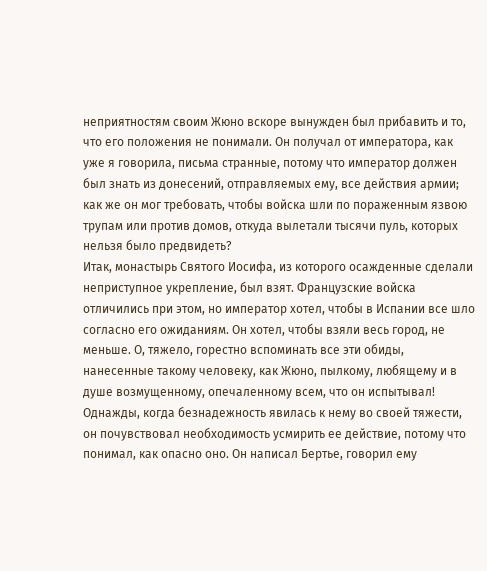неприятностям своим Жюно вскоре вынужден был прибавить и то, что его положения не понимали. Он получал от императора, как уже я говорила, письма странные, потому что император должен был знать из донесений, отправляемых ему, все действия армии; как же он мог требовать, чтобы войска шли по пораженным язвою трупам или против домов, откуда вылетали тысячи пуль, которых нельзя было предвидеть?
Итак, монастырь Святого Иосифа, из которого осажденные сделали неприступное укрепление, был взят. Французские войска отличились при этом, но император хотел, чтобы в Испании все шло согласно его ожиданиям. Он хотел, чтобы взяли весь город, не меньше. О, тяжело, горестно вспоминать все эти обиды, нанесенные такому человеку, как Жюно, пылкому, любящему и в душе возмущенному, опечаленному всем, что он испытывал!
Однажды, когда безнадежность явилась к нему во своей тяжести, он почувствовал необходимость усмирить ее действие, потому что понимал, как опасно оно. Он написал Бертье, говорил ему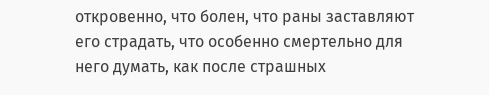откровенно, что болен, что раны заставляют его страдать, что особенно смертельно для него думать, как после страшных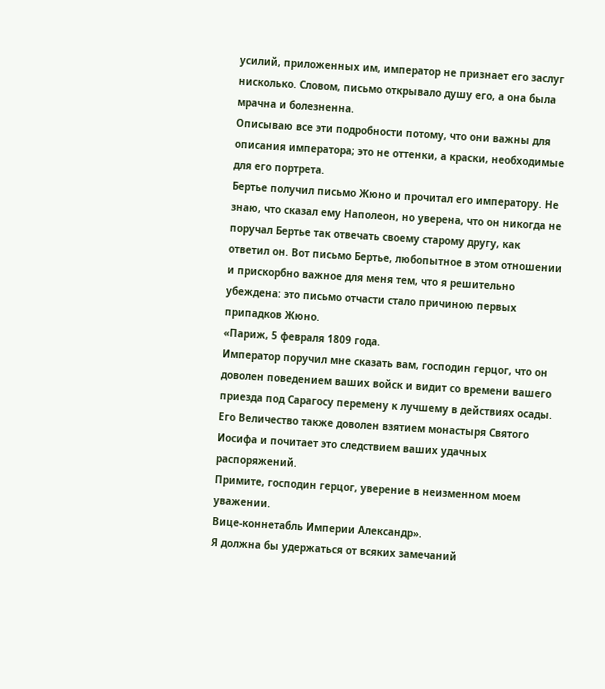усилий, приложенных им, император не признает его заслуг нисколько. Словом, письмо открывало душу его, а она была мрачна и болезненна.
Описываю все эти подробности потому, что они важны для описания императора; это не оттенки, а краски, необходимые для его портрета.
Бертье получил письмо Жюно и прочитал его императору. Не знаю, что сказал ему Наполеон, но уверена, что он никогда не поручал Бертье так отвечать своему старому другу, как ответил он. Вот письмо Бертье, любопытное в этом отношении и прискорбно важное для меня тем, что я решительно убеждена: это письмо отчасти стало причиною первых припадков Жюно.
«Париж, 5 февраля 1809 года.
Император поручил мне сказать вам, господин герцог, что он доволен поведением ваших войск и видит со времени вашего приезда под Сарагосу перемену к лучшему в действиях осады.
Его Величество также доволен взятием монастыря Святого Иосифа и почитает это следствием ваших удачных распоряжений.
Примите, господин герцог, уверение в неизменном моем уважении.
Вице-коннетабль Империи Александр».
Я должна бы удержаться от всяких замечаний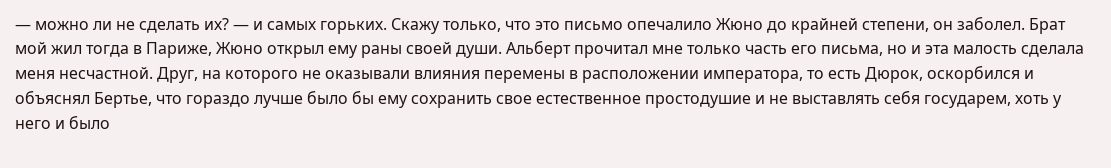— можно ли не сделать их? — и самых горьких. Скажу только, что это письмо опечалило Жюно до крайней степени, он заболел. Брат мой жил тогда в Париже, Жюно открыл ему раны своей души. Альберт прочитал мне только часть его письма, но и эта малость сделала меня несчастной. Друг, на которого не оказывали влияния перемены в расположении императора, то есть Дюрок, оскорбился и объяснял Бертье, что гораздо лучше было бы ему сохранить свое естественное простодушие и не выставлять себя государем, хоть у него и было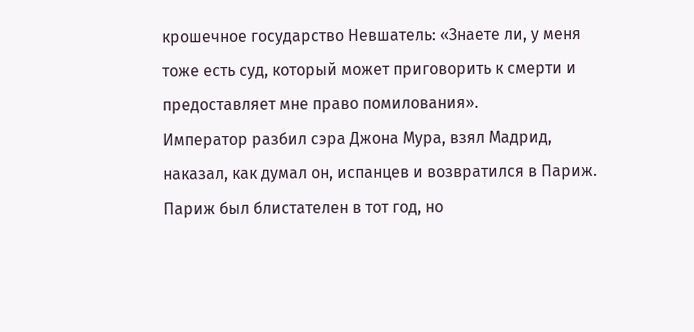крошечное государство Невшатель: «Знаете ли, у меня тоже есть суд, который может приговорить к смерти и предоставляет мне право помилования».
Император разбил сэра Джона Мура, взял Мадрид, наказал, как думал он, испанцев и возвратился в Париж. Париж был блистателен в тот год, но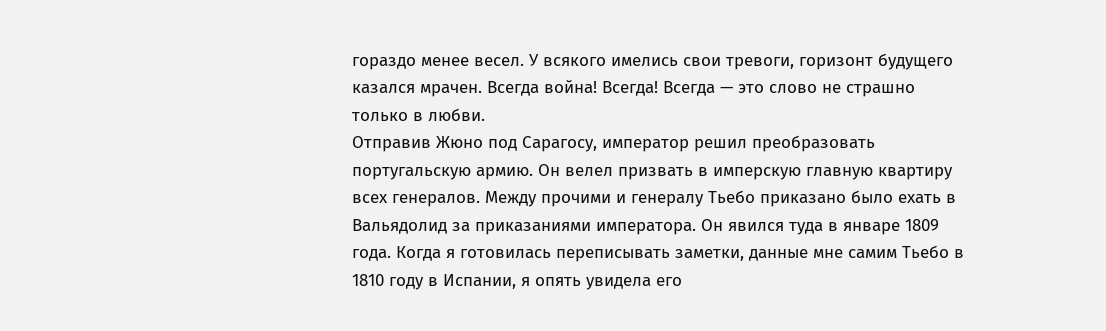гораздо менее весел. У всякого имелись свои тревоги, горизонт будущего казался мрачен. Всегда война! Всегда! Всегда — это слово не страшно только в любви.
Отправив Жюно под Сарагосу, император решил преобразовать португальскую армию. Он велел призвать в имперскую главную квартиру всех генералов. Между прочими и генералу Тьебо приказано было ехать в Вальядолид за приказаниями императора. Он явился туда в январе 1809 года. Когда я готовилась переписывать заметки, данные мне самим Тьебо в 1810 году в Испании, я опять увидела его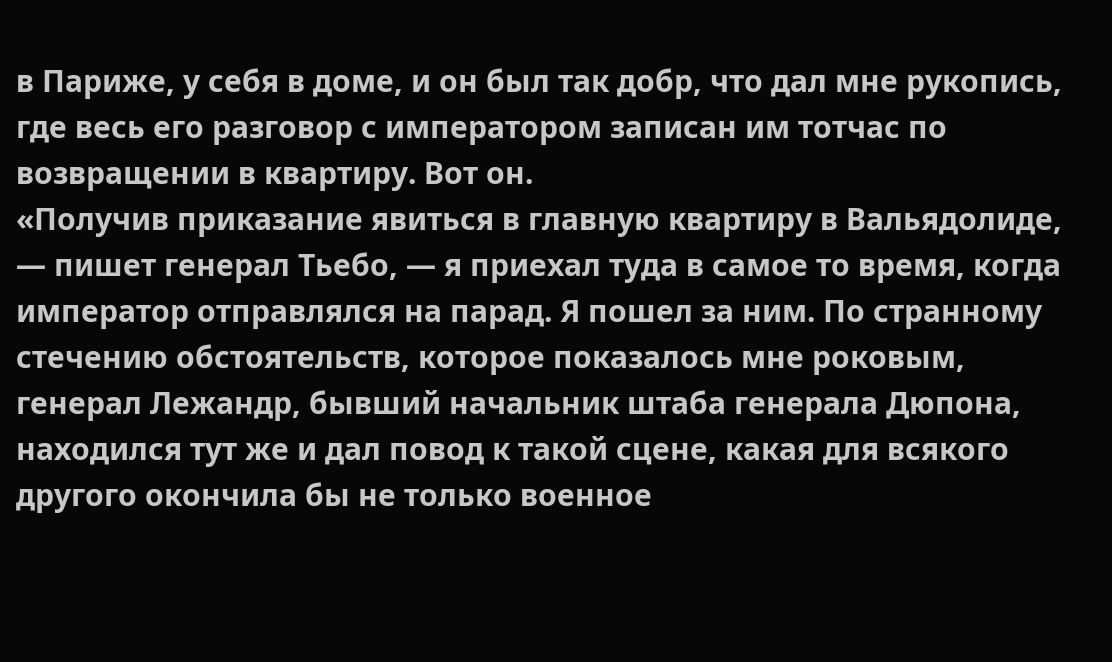в Париже, у себя в доме, и он был так добр, что дал мне рукопись, где весь его разговор с императором записан им тотчас по возвращении в квартиру. Вот он.
«Получив приказание явиться в главную квартиру в Вальядолиде, — пишет генерал Тьебо, — я приехал туда в самое то время, когда император отправлялся на парад. Я пошел за ним. По странному стечению обстоятельств, которое показалось мне роковым, генерал Лежандр, бывший начальник штаба генерала Дюпона, находился тут же и дал повод к такой сцене, какая для всякого другого окончила бы не только военное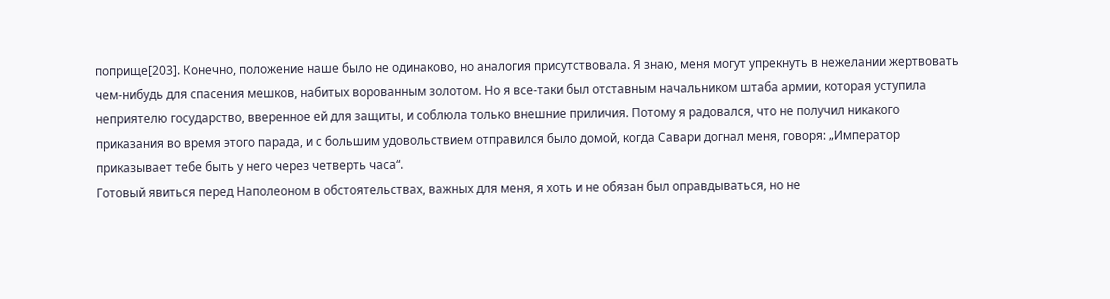поприще[203]. Конечно, положение наше было не одинаково, но аналогия присутствовала. Я знаю, меня могут упрекнуть в нежелании жертвовать чем-нибудь для спасения мешков, набитых ворованным золотом. Но я все-таки был отставным начальником штаба армии, которая уступила неприятелю государство, вверенное ей для защиты, и соблюла только внешние приличия. Потому я радовался, что не получил никакого приказания во время этого парада, и с большим удовольствием отправился было домой, когда Савари догнал меня, говоря: „Император приказывает тебе быть у него через четверть часа“.
Готовый явиться перед Наполеоном в обстоятельствах, важных для меня, я хоть и не обязан был оправдываться, но не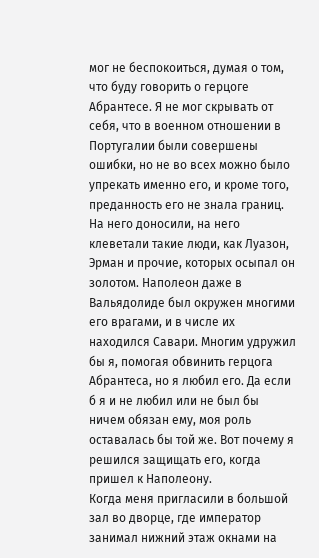мог не беспокоиться, думая о том, что буду говорить о герцоге Абрантесе. Я не мог скрывать от себя, что в военном отношении в Португалии были совершены ошибки, но не во всех можно было упрекать именно его, и кроме того, преданность его не знала границ. На него доносили, на него клеветали такие люди, как Луазон, Эрман и прочие, которых осыпал он золотом. Наполеон даже в Вальядолиде был окружен многими его врагами, и в числе их находился Савари. Многим удружил бы я, помогая обвинить герцога Абрантеса, но я любил его. Да если б я и не любил или не был бы ничем обязан ему, моя роль оставалась бы той же. Вот почему я решился защищать его, когда пришел к Наполеону.
Когда меня пригласили в большой зал во дворце, где император занимал нижний этаж окнами на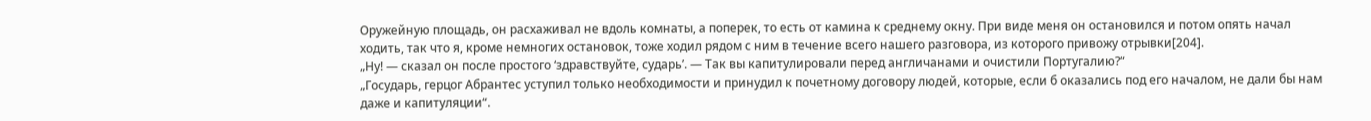Оружейную площадь, он расхаживал не вдоль комнаты, а поперек, то есть от камина к среднему окну. При виде меня он остановился и потом опять начал ходить, так что я, кроме немногих остановок, тоже ходил рядом с ним в течение всего нашего разговора, из которого привожу отрывки[204].
„Ну! — сказал он после простого ‘здравствуйте, сударь’. — Так вы капитулировали перед англичанами и очистили Португалию?“
„Государь, герцог Абрантес уступил только необходимости и принудил к почетному договору людей, которые, если б оказались под его началом, не дали бы нам даже и капитуляции“.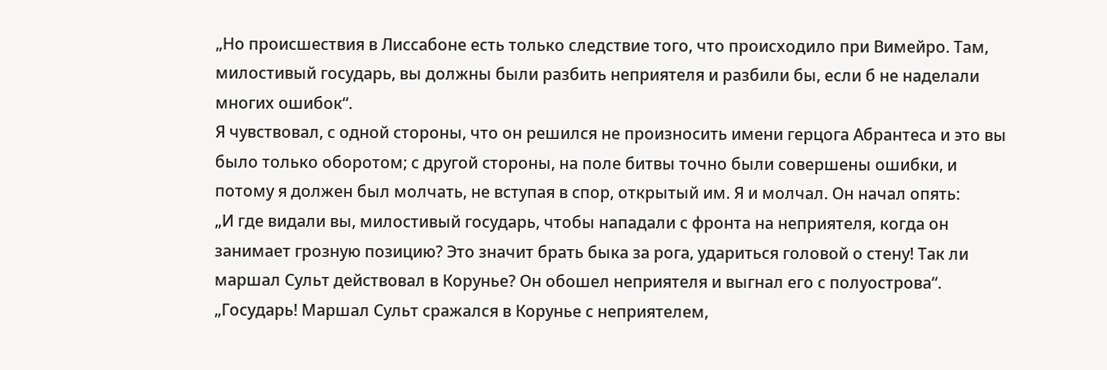„Но происшествия в Лиссабоне есть только следствие того, что происходило при Вимейро. Там, милостивый государь, вы должны были разбить неприятеля и разбили бы, если б не наделали многих ошибок“.
Я чувствовал, с одной стороны, что он решился не произносить имени герцога Абрантеса и это вы было только оборотом; с другой стороны, на поле битвы точно были совершены ошибки, и потому я должен был молчать, не вступая в спор, открытый им. Я и молчал. Он начал опять:
„И где видали вы, милостивый государь, чтобы нападали с фронта на неприятеля, когда он занимает грозную позицию? Это значит брать быка за рога, удариться головой о стену! Так ли маршал Сульт действовал в Корунье? Он обошел неприятеля и выгнал его с полуострова“.
„Государь! Маршал Сульт сражался в Корунье с неприятелем,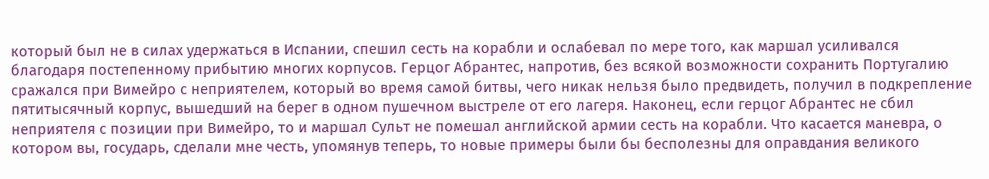который был не в силах удержаться в Испании, спешил сесть на корабли и ослабевал по мере того, как маршал усиливался благодаря постепенному прибытию многих корпусов. Герцог Абрантес, напротив, без всякой возможности сохранить Португалию сражался при Вимейро с неприятелем, который во время самой битвы, чего никак нельзя было предвидеть, получил в подкрепление пятитысячный корпус, вышедший на берег в одном пушечном выстреле от его лагеря. Наконец, если герцог Абрантес не сбил неприятеля с позиции при Вимейро, то и маршал Сульт не помешал английской армии сесть на корабли. Что касается маневра, о котором вы, государь, сделали мне честь, упомянув теперь, то новые примеры были бы бесполезны для оправдания великого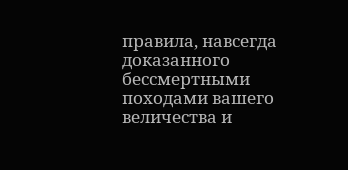правила, навсегда доказанного бессмертными походами вашего величества и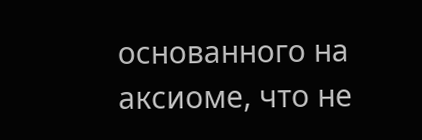основанного на аксиоме, что не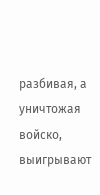разбивая, а уничтожая войско, выигрывают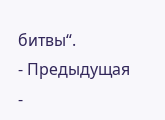битвы“.
- Предыдущая
-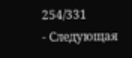254/331
- Следующая